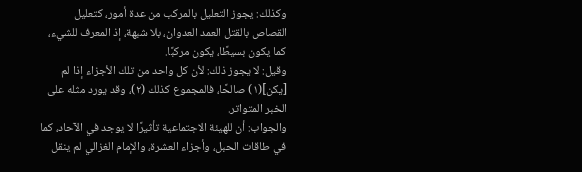وكذلك: يجوز التعليل بالمركب من عدة أمور، كتعليل القصاص بالقتل العمد العدوان، بلا شبهة، إذ المعرف للشيء، كما يكون بسيطًا، يكون مركبًا.
وقيل: لا يجوز ذلك: لأن كل واحد من تلك الأجزاء إذا لم [يكن](١) صالحًا، فالمجموع كذلك (٢)، وقد يورد مثله على الخبر المتواتر.
والجواب: أن للهيئة الاجتماعية تأثيرًا لا يوجد في الآحاد، كما في طاقات الحبل، وأجزاء العشرة، والإمام الغزالي لم ينقل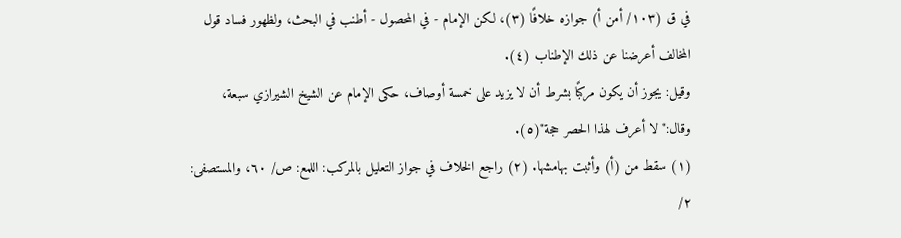في ق (١٠٣/ أمن أ) جوازه خلافًا (٣)، لكن الإمام - في المحصول - أطنب في البحث، ولظهور فساد قول المخالف أعرضنا عن ذلك الإطناب (٤).
وقيل: يجوز أن يكون مركبًا بشرط أن لا يزيد على خمسة أوصاف، حكى الإمام عن الشيخ الشيرازي سبعة، وقال:"لا أعرف لهذا الحصر حجة"(٥).
(١) سقط من (أ) وأثبت بهامشها. (٢) راجع الخلاف في جواز التعليل بالمركب: اللمع: ص/ ٦٠، والمستصفى: ٢/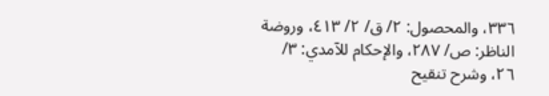٣٣٦، والمحصول: ٢/ ق/ ٢/ ٤١٣، وروضة الناظر: ص/ ٢٨٧، والإحكام للآمدي: ٣/ ٢٦، وشرح تنقيح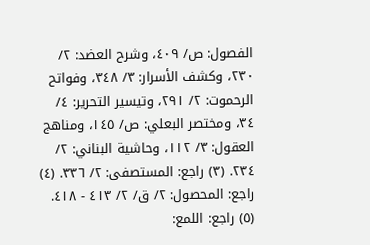الفصول: ص/ ٤٠٩، وشرح العضد: ٢/ ٢٣٠، وكشف الأسرار: ٣/ ٣٤٨، وفواتح الرحموت: ٢/ ٢٩١، وتيسير التحرير: ٤/ ٣٤، ومختصر البعلي: ص/ ١٤٥، ومناهج العقول: ٣/ ١١٢، وحاشية البناني: ٢/ ٢٣٤. (٣) راجع: المستصفى: ٢/ ٣٣٦. (٤) راجع: المحصول: ٢/ ق/ ٢/ ٤١٣ - ٤١٨. (٥) راجع: اللمع: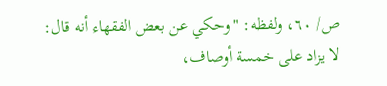ص/ ٦٠، ولفظه: "وحكي عن بعض الفقهاء أنه قال: لا يزاد على خمسة أوصاف،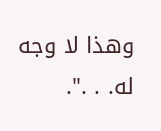وهذا لا وجه له. . .".